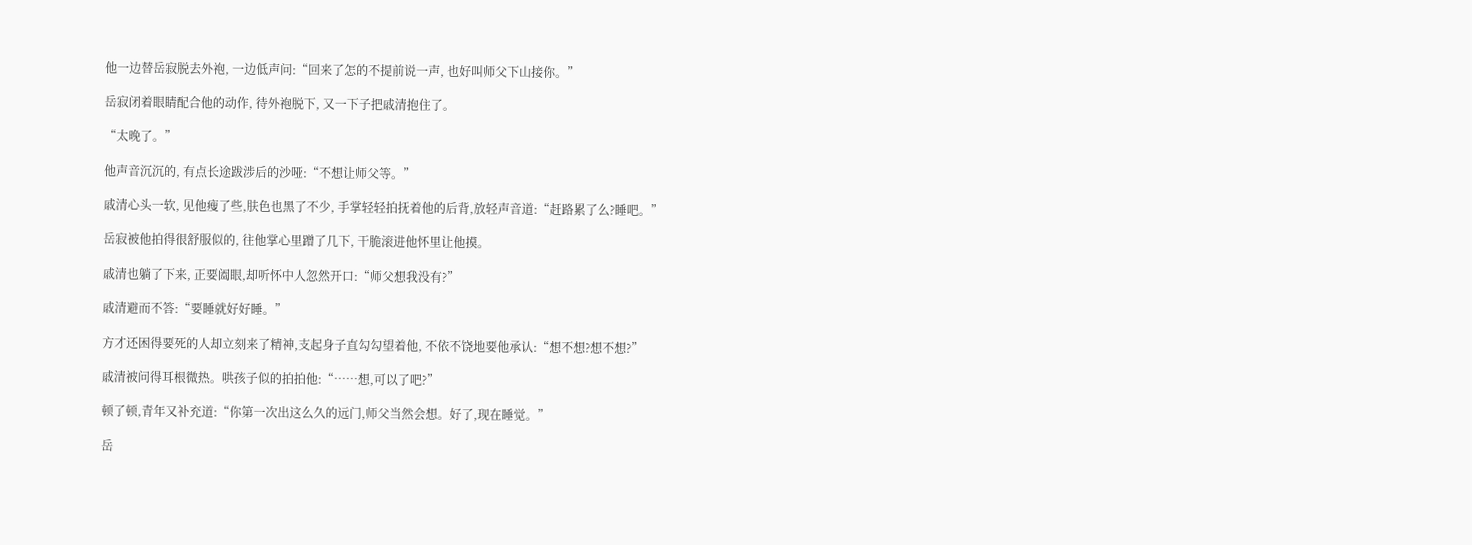他一边替岳寂脱去外袍, 一边低声问:“回来了怎的不提前说一声, 也好叫师父下山接你。”

岳寂闭着眼睛配合他的动作, 待外袍脱下, 又一下子把戚清抱住了。

“太晚了。”

他声音沉沉的, 有点长途跋涉后的沙哑:“不想让师父等。”

戚清心头一软, 见他瘦了些,肤色也黑了不少, 手掌轻轻拍抚着他的后背,放轻声音道:“赶路累了么?睡吧。”

岳寂被他拍得很舒服似的, 往他掌心里蹭了几下, 干脆滚进他怀里让他摸。

戚清也躺了下来, 正要阖眼,却听怀中人忽然开口:“师父想我没有?”

戚清避而不答:“要睡就好好睡。”

方才还困得要死的人却立刻来了精神,支起身子直勾勾望着他, 不依不饶地要他承认:“想不想?想不想?”

戚清被问得耳根微热。哄孩子似的拍拍他:“……想,可以了吧?”

顿了顿,青年又补充道:“你第一次出这么久的远门,师父当然会想。好了,现在睡觉。”

岳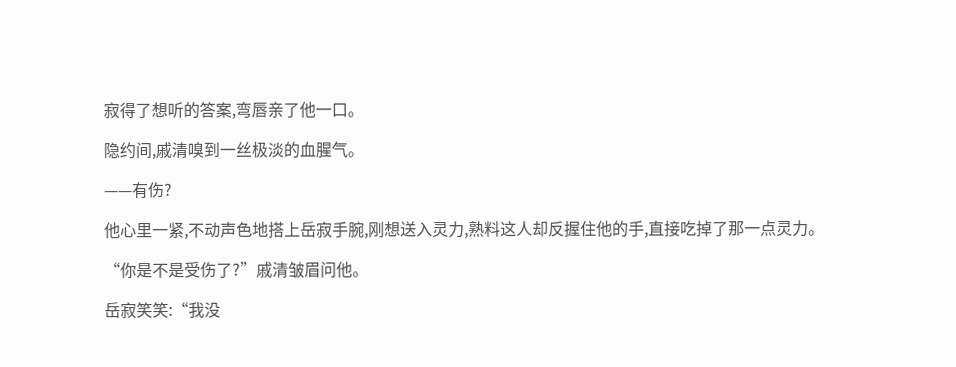寂得了想听的答案,弯唇亲了他一口。

隐约间,戚清嗅到一丝极淡的血腥气。

——有伤?

他心里一紧,不动声色地搭上岳寂手腕,刚想送入灵力,熟料这人却反握住他的手,直接吃掉了那一点灵力。

“你是不是受伤了?”戚清皱眉问他。

岳寂笑笑:“我没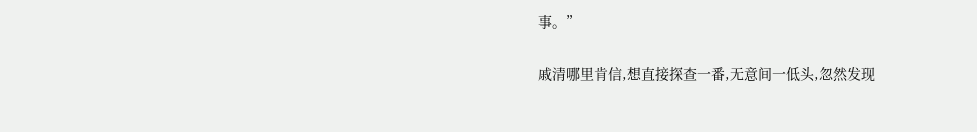事。”

戚清哪里肯信,想直接探查一番,无意间一低头,忽然发现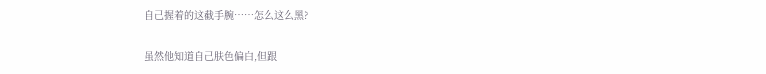自己握着的这截手腕……怎么这么黑?

虽然他知道自己肤色偏白,但跟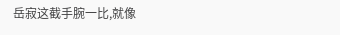岳寂这截手腕一比,就像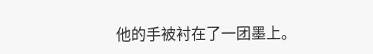他的手被衬在了一团墨上。